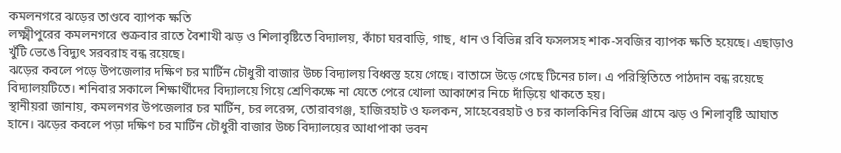কমলনগরে ঝড়ের তাণ্ডবে ব্যাপক ক্ষতি
লক্ষ্মীপুরের কমলনগরে শুক্রবার রাতে বৈশাখী ঝড় ও শিলাবৃষ্টিতে বিদ্যালয়, কাঁচা ঘরবাড়ি, গাছ, ধান ও বিভিন্ন রবি ফসলসহ শাক-সবজির ব্যাপক ক্ষতি হয়েছে। এছাড়াও খুঁটি ভেঙে বিদ্যুৎ সরবরাহ বন্ধ রয়েছে।
ঝড়ের কবলে পড়ে উপজেলার দক্ষিণ চর মার্টিন চৌধুরী বাজার উচ্চ বিদ্যালয় বিধ্বস্ত হয়ে গেছে। বাতাসে উড়ে গেছে টিনের চাল। এ পরিস্থিতিতে পাঠদান বন্ধ রয়েছে বিদ্যালয়টিতে। শনিবার সকালে শিক্ষার্থীদের বিদ্যালয়ে গিয়ে শ্রেণিকক্ষে না যেতে পেরে খোলা আকাশের নিচে দাঁড়িয়ে থাকতে হয়।
স্থানীয়রা জানায়, কমলনগর উপজেলার চর মার্টিন, চর লরেন্স, তোরাবগঞ্জ, হাজিরহাট ও ফলকন, সাহেবেরহাট ও চর কালকিনির বিভিন্ন গ্রামে ঝড় ও শিলাবৃষ্টি আঘাত হানে। ঝড়ের কবলে পড়া দক্ষিণ চর মার্টিন চৌধুরী বাজার উচ্চ বিদ্যালয়ের আধাপাকা ভবন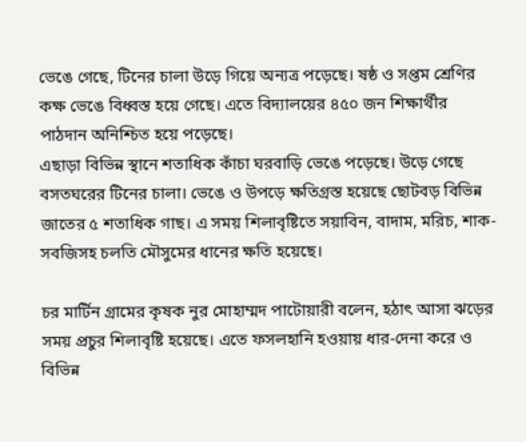ভেঙে গেছে, টিনের চালা উড়ে গিয়ে অন্যত্র পড়েছে। ষষ্ঠ ও সপ্তম শ্রেণির কক্ষ ভেঙে বিধ্বস্ত হয়ে গেছে। এতে বিদ্যালয়ের ৪৫০ জন শিক্ষার্থীর পাঠদান অনিশ্চিত হয়ে পড়েছে।
এছাড়া বিভিন্ন স্থানে শতাধিক কাঁচা ঘরবাড়ি ভেঙে পড়েছে। উড়ে গেছে বসতঘরের টিনের চালা। ভেঙে ও উপড়ে ক্ষতিগ্রস্ত হয়েছে ছোটবড় বিভিন্ন জাতের ৫ শতাধিক গাছ। এ সময় শিলাবৃষ্টিতে সয়াবিন, বাদাম, মরিচ, শাক-সবজিসহ চলতি মৌসুমের ধানের ক্ষতি হয়েছে।

চর মার্টিন গ্রামের কৃষক নুর মোহাম্মদ পাটোয়ারী বলেন, হঠাৎ আসা ঝড়ের সময় প্রচুর শিলাবৃষ্টি হয়েছে। এতে ফসলহানি হওয়ায় ধার-দেনা করে ও বিভিন্ন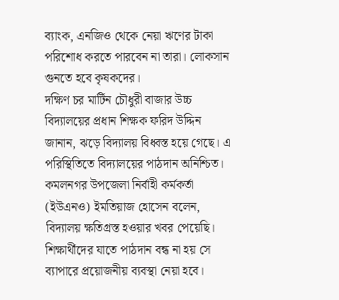ব্যাংক, এনজিও থেকে নেয়া ঋণের টাকা পরিশোধ করতে পারবেন না তারা। লোকসান গুনতে হবে কৃষকদের।
দক্ষিণ চর মার্টিন চৌধুরী বাজার উচ্চ বিদ্যালয়ের প্রধান শিক্ষক ফরিদ উদ্দিন জানান, ঝড়ে বিদ্যালয় বিধ্বস্ত হয়ে গেছে। এ পরিস্থিতিতে বিদ্যালয়ের পাঠদান অনিশ্চিত।
কমলনগর উপজেলা নির্বাহী কর্মকর্তা (ইউএনও) ইমতিয়াজ হোসেন বলেন, বিদ্যালয় ক্ষতিগ্রস্ত হওয়ার খবর পেয়েছি। শিক্ষার্থীদের যাতে পাঠদান বন্ধ না হয় সে ব্যাপারে প্রয়োজনীয় ব্যবস্থা নেয়া হবে।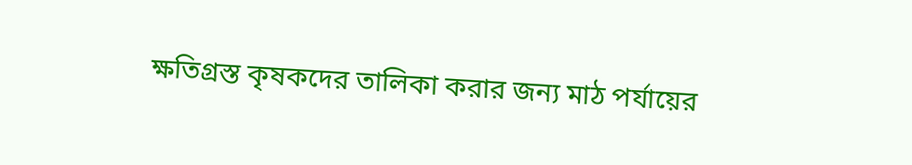ক্ষতিগ্রস্ত কৃষকদের তালিকা করার জন্য মাঠ পর্যায়ের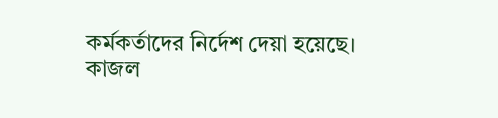কর্মকর্তাদের নির্দেশ দেয়া হয়েছে।
কাজল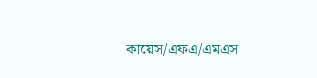কায়েস/এফএ/এমএস